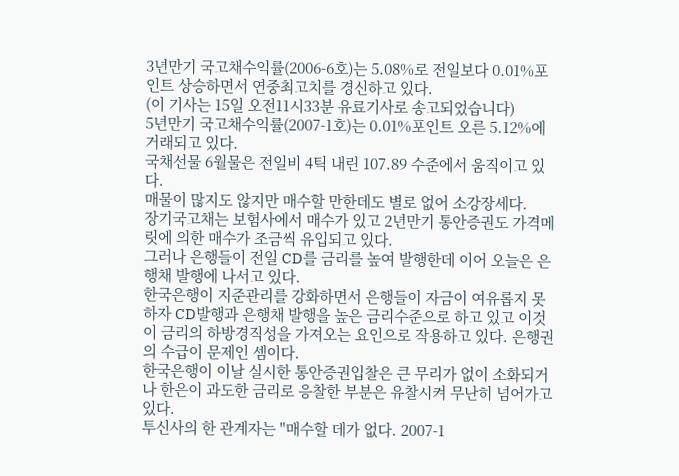3년만기 국고채수익률(2006-6호)는 5.08%로 전일보다 0.01%포인트 상승하면서 연중최고치를 경신하고 있다.
(이 기사는 15일 오전11시33분 유료기사로 송고되었습니다)
5년만기 국고채수익률(2007-1호)는 0.01%포인트 오른 5.12%에 거래되고 있다.
국채선물 6월물은 전일비 4틱 내린 107.89 수준에서 움직이고 있다.
매물이 많지도 않지만 매수할 만한데도 별로 없어 소강장세다.
장기국고채는 보험사에서 매수가 있고 2년만기 통안증권도 가격메릿에 의한 매수가 조금씩 유입되고 있다.
그러나 은행들이 전일 CD를 금리를 높여 발행한데 이어 오늘은 은행채 발행에 나서고 있다.
한국은행이 지준관리를 강화하면서 은행들이 자금이 여유롭지 못하자 CD발행과 은행채 발행을 높은 금리수준으로 하고 있고 이것이 금리의 하방경직성을 가져오는 요인으로 작용하고 있다. 은행권의 수급이 문제인 셈이다.
한국은행이 이날 실시한 통안증권입찰은 큰 무리가 없이 소화되거나 한은이 과도한 금리로 응찰한 부분은 유찰시켜 무난히 넘어가고 있다.
투신사의 한 관계자는 "매수할 데가 없다. 2007-1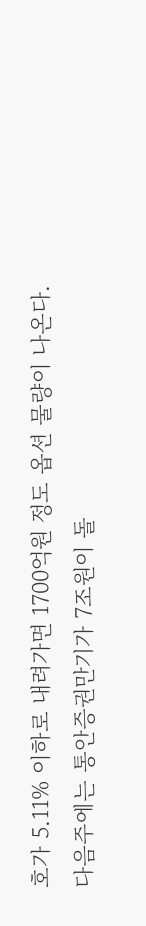호가 5.11% 이하로 내려가면 1700억원 정도 옵션 물량이 나온다. 다음주에는 통안증권만기가 7조원이 돌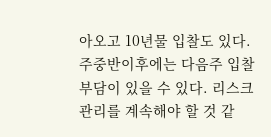아오고 10년물 입찰도 있다. 주중반이후에는 다음주 입찰부담이 있을 수 있다. 리스크관리를 계속해야 할 것 같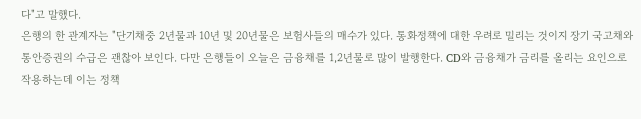다"고 말했다.
은행의 한 관계자는 "단기채중 2년물과 10년 및 20년물은 보험사들의 매수가 있다. 통화정책에 대한 우려로 밀리는 것이지 장기 국고채와 통안증권의 수급은 괜찮아 보인다. 다만 은행들이 오늘은 금융채를 1,2년물로 많이 발행한다. CD와 금융채가 금리를 올리는 요인으로 작용하는데 이는 정책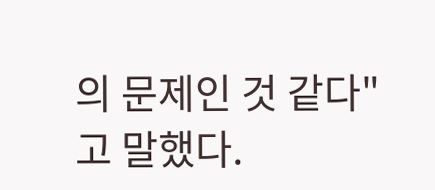의 문제인 것 같다"고 말했다.